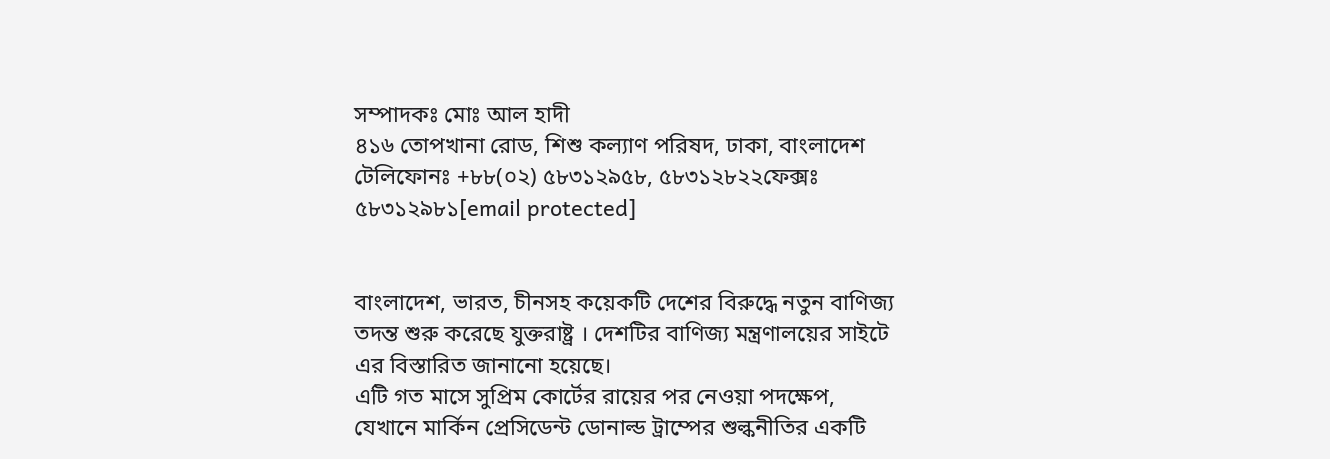সম্পাদকঃ মোঃ আল হাদী
৪১৬ তোপখানা রোড, শিশু কল্যাণ পরিষদ, ঢাকা, বাংলাদেশ
টেলিফোনঃ +৮৮(০২) ৫৮৩১২৯৫৮, ৫৮৩১২৮২২ফেক্সঃ ৫৮৩১২৯৮১[email protected]


বাংলাদেশ, ভারত, চীনসহ কয়েকটি দেশের বিরুদ্ধে নতুন বাণিজ্য তদন্ত শুরু করেছে যুক্তরাষ্ট্র । দেশটির বাণিজ্য মন্ত্রণালয়ের সাইটে এর বিস্তারিত জানানো হয়েছে।
এটি গত মাসে সুপ্রিম কোর্টের রায়ের পর নেওয়া পদক্ষেপ, যেখানে মার্কিন প্রেসিডেন্ট ডোনাল্ড ট্রাম্পের শুল্কনীতির একটি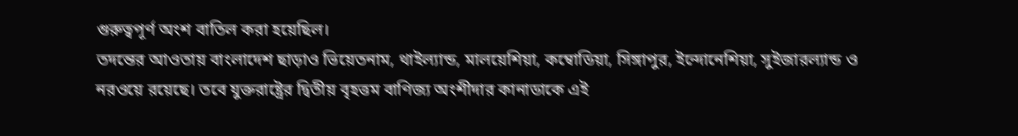গুরুত্বপূর্ণ অংশ বাতিল করা হয়েছিল।
তদন্তের আওতায় বাংলাদেশ ছাড়াও ভিয়েতনাম, থাইল্যান্ড, মালয়েশিয়া, কম্বোডিয়া, সিঙ্গাপুর, ইন্দোনেশিয়া, সুইজারল্যান্ড ও নরওয়ে রয়েছে। তবে যুক্তরাষ্ট্রের দ্বিতীয় বৃহত্তম বাণিজ্য অংশীদার কানাডাকে এই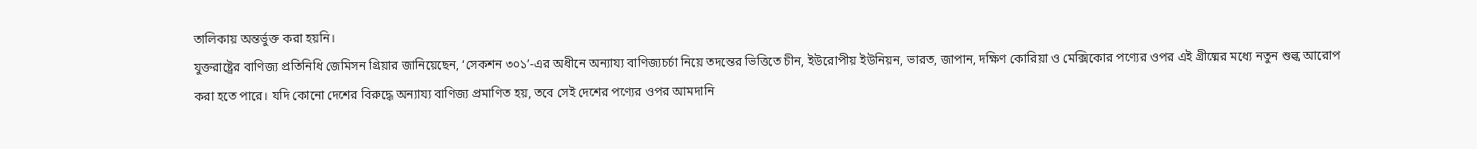তালিকায় অন্তর্ভুক্ত করা হয়নি।
যুক্তরাষ্ট্রের বাণিজ্য প্রতিনিধি জেমিসন গ্রিয়ার জানিয়েছেন, ‘সেকশন ৩০১’-এর অধীনে অন্যায্য বাণিজ্যচর্চা নিয়ে তদন্তের ভিত্তিতে চীন, ইউরোপীয় ইউনিয়ন, ভারত, জাপান, দক্ষিণ কোরিয়া ও মেক্সিকোর পণ্যের ওপর এই গ্রীষ্মের মধ্যে নতুন শুল্ক আরোপ করা হতে পারে। যদি কোনো দেশের বিরুদ্ধে অন্যায্য বাণিজ্য প্রমাণিত হয়, তবে সেই দেশের পণ্যের ওপর আমদানি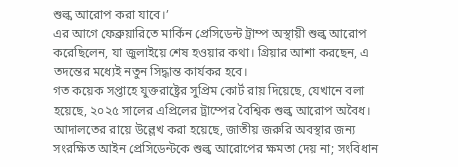শুল্ক আরোপ করা যাবে।’
এর আগে ফেব্রুয়ারিতে মার্কিন প্রেসিডেন্ট ট্রাম্প অস্থায়ী শুল্ক আরোপ করেছিলেন, যা জুলাইয়ে শেষ হওয়ার কথা। গ্রিয়ার আশা করছেন, এ তদন্তের মধ্যেই নতুন সিদ্ধান্ত কার্যকর হবে।
গত কয়েক সপ্তাহে যুক্তরাষ্ট্রের সুপ্রিম কোর্ট রায় দিয়েছে, যেখানে বলা হয়েছে, ২০২৫ সালের এপ্রিলের ট্রাম্পের বৈশ্বিক শুল্ক আরোপ অবৈধ।
আদালতের রায়ে উল্লেখ করা হয়েছে, জাতীয় জরুরি অবস্থার জন্য সংরক্ষিত আইন প্রেসিডেন্টকে শুল্ক আরোপের ক্ষমতা দেয় না; সংবিধান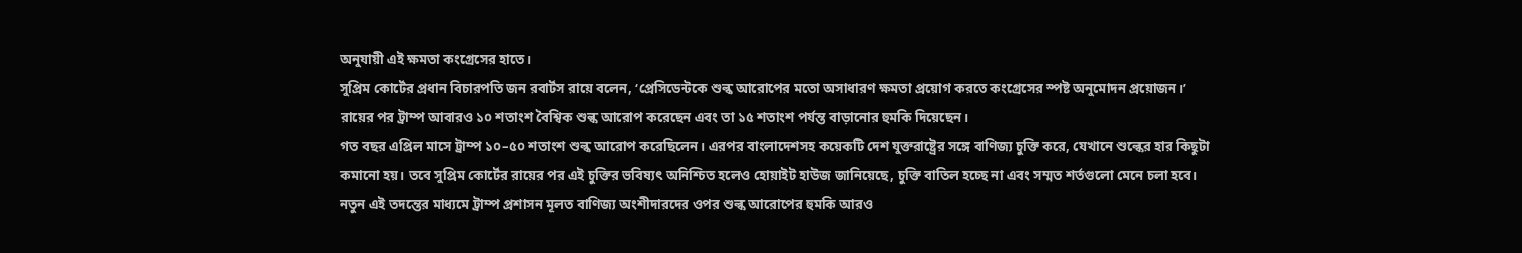অনুযায়ী এই ক্ষমতা কংগ্রেসের হাতে।
সুপ্রিম কোর্টের প্রধান বিচারপতি জন রবার্টস রায়ে বলেন, ‘প্রেসিডেন্টকে শুল্ক আরোপের মতো অসাধারণ ক্ষমতা প্রয়োগ করতে কংগ্রেসের স্পষ্ট অনুমোদন প্রয়োজন।’
রায়ের পর ট্রাম্প আবারও ১০ শতাংশ বৈশ্বিক শুল্ক আরোপ করেছেন এবং তা ১৫ শতাংশ পর্যন্ত বাড়ানোর হুমকি দিয়েছেন।
গত বছর এপ্রিল মাসে ট্রাম্প ১০–৫০ শতাংশ শুল্ক আরোপ করেছিলেন। এরপর বাংলাদেশসহ কয়েকটি দেশ যুক্তরাষ্ট্রের সঙ্গে বাণিজ্য চুক্তি করে, যেখানে শুল্কের হার কিছুটা কমানো হয়। তবে সুপ্রিম কোর্টের রায়ের পর এই চুক্তির ভবিষ্যৎ অনিশ্চিত হলেও হোয়াইট হাউজ জানিয়েছে, চুক্তি বাতিল হচ্ছে না এবং সম্মত শর্তগুলো মেনে চলা হবে।
নতুন এই তদন্তের মাধ্যমে ট্রাম্প প্রশাসন মূলত বাণিজ্য অংশীদারদের ওপর শুল্ক আরোপের হুমকি আরও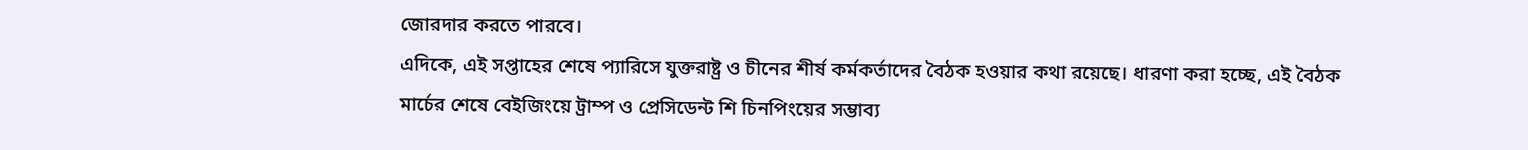জোরদার করতে পারবে।
এদিকে, এই সপ্তাহের শেষে প্যারিসে যুক্তরাষ্ট্র ও চীনের শীর্ষ কর্মকর্তাদের বৈঠক হওয়ার কথা রয়েছে। ধারণা করা হচ্ছে, এই বৈঠক মার্চের শেষে বেইজিংয়ে ট্রাম্প ও প্রেসিডেন্ট শি চিনপিংয়ের সম্ভাব্য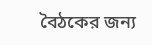বৈঠকের জন্য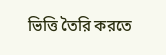ভিত্তি তৈরি করতে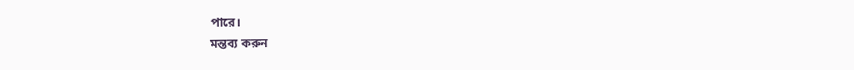পারে।
মন্তব্য করুন